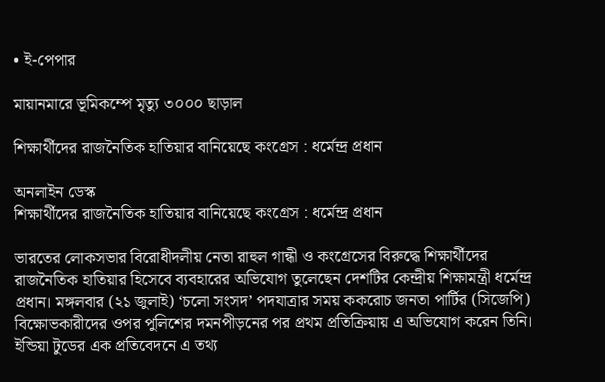• ই-পেপার

মায়ানমারে ভূমিকম্পে মৃত্যু ৩০০০ ছাড়াল

শিক্ষার্থীদের রাজনৈতিক হাতিয়ার বানিয়েছে কংগ্রেস : ধর্মেন্দ্র প্রধান

অনলাইন ডেস্ক
শিক্ষার্থীদের রাজনৈতিক হাতিয়ার বানিয়েছে কংগ্রেস : ধর্মেন্দ্র প্রধান

ভারতের লোকসভার বিরোধীদলীয় নেতা রাহুল গান্ধী ও কংগ্রেসের বিরুদ্ধে শিক্ষার্থীদের রাজনৈতিক হাতিয়ার হিসেবে ব্যবহারের অভিযোগ তুলেছেন দেশটির কেন্দ্রীয় শিক্ষামন্ত্রী ধর্মেন্দ্র প্রধান। মঙ্গলবার (২১ জুলাই) ‘চলো সংসদ’ পদযাত্রার সময় ককরোচ জনতা পার্টির (সিজেপি) বিক্ষোভকারীদের ওপর পুলিশের দমনপীড়নের পর প্রথম প্রতিক্রিয়ায় এ অভিযোগ করেন তিনি। ইন্ডিয়া টুডের এক প্রতিবেদনে এ তথ্য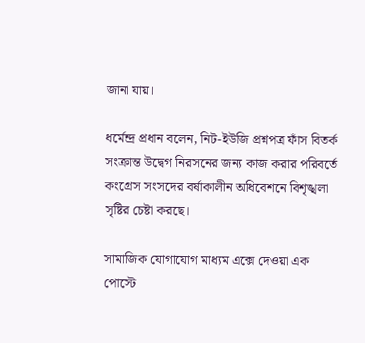জানা যায়।

ধর্মেন্দ্র প্রধান বলেন, নিট-ইউজি প্রশ্নপত্র ফাঁস বিতর্ক সংক্রান্ত উদ্বেগ নিরসনের জন্য কাজ করার পরিবর্তে কংগ্রেস সংসদের বর্ষাকালীন অধিবেশনে বিশৃঙ্খলা সৃষ্টির চেষ্টা করছে।

সামাজিক যোগাযোগ মাধ্যম এক্সে দেওয়া এক পোস্টে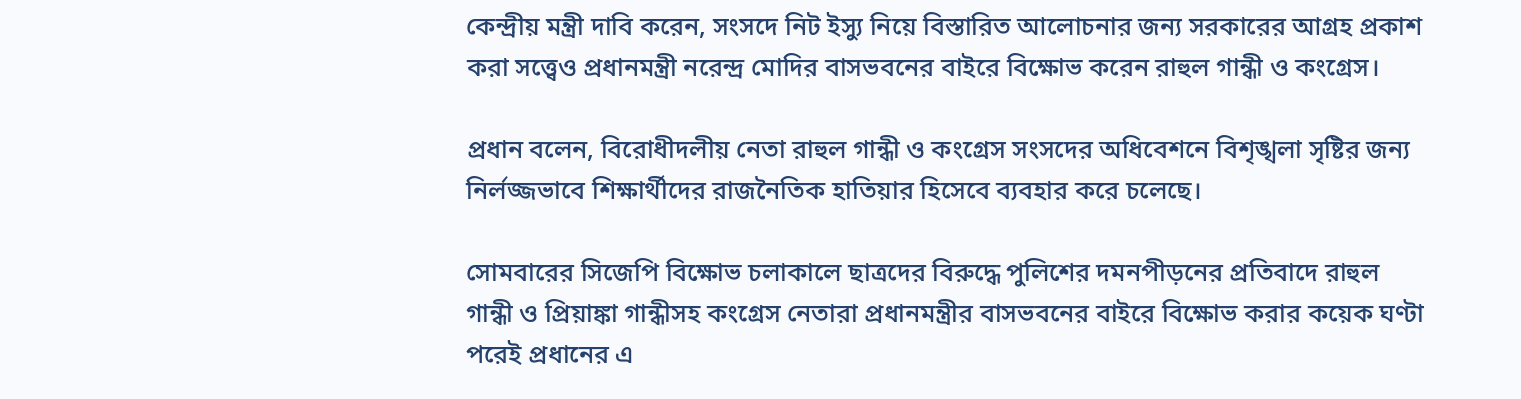কেন্দ্রীয় মন্ত্রী দাবি করেন, সংসদে নিট ইস্যু নিয়ে বিস্তারিত আলোচনার জন্য সরকারের আগ্রহ প্রকাশ করা সত্ত্বেও প্রধানমন্ত্রী নরেন্দ্র মোদির বাসভবনের বাইরে বিক্ষোভ করেন রাহুল গান্ধী ও কংগ্রেস।

প্রধান বলেন, বিরোধীদলীয় নেতা রাহুল গান্ধী ও কংগ্রেস সংসদের অধিবেশনে বিশৃঙ্খলা সৃষ্টির জন্য নির্লজ্জভাবে শিক্ষার্থীদের রাজনৈতিক হাতিয়ার হিসেবে ব্যবহার করে চলেছে।

সোমবারের সিজেপি বিক্ষোভ চলাকালে ছাত্রদের বিরুদ্ধে পুলিশের দমনপীড়নের প্রতিবাদে রাহুল গান্ধী ও প্রিয়াঙ্কা গান্ধীসহ কংগ্রেস নেতারা প্রধানমন্ত্রীর বাসভবনের বাইরে বিক্ষোভ করার কয়েক ঘণ্টা পরেই প্রধানের এ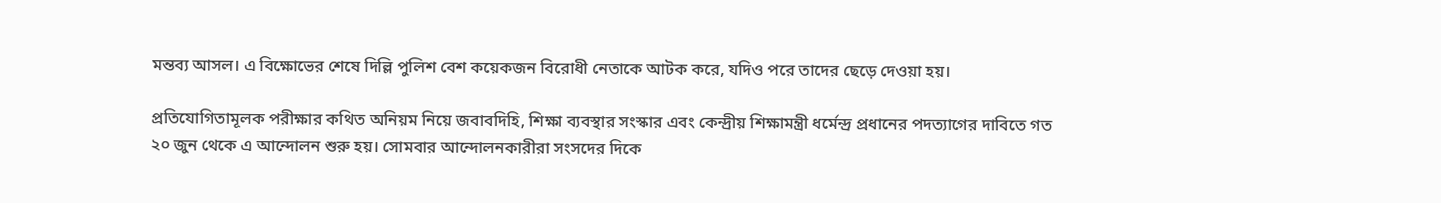মন্তব্য আসল। এ বিক্ষোভের শেষে দিল্লি পুলিশ বেশ কয়েকজন বিরোধী নেতাকে আটক করে, যদিও পরে তাদের ছেড়ে দেওয়া হয়।

প্রতিযোগিতামূলক পরীক্ষার কথিত অনিয়ম নিয়ে জবাবদিহি, শিক্ষা ব্যবস্থার সংস্কার এবং কেন্দ্রীয় শিক্ষামন্ত্রী ধর্মেন্দ্র প্রধানের পদত্যাগের দাবিতে গত ২০ জুন থেকে এ আন্দোলন শুরু হয়। সোমবার আন্দোলনকারীরা সংসদের দিকে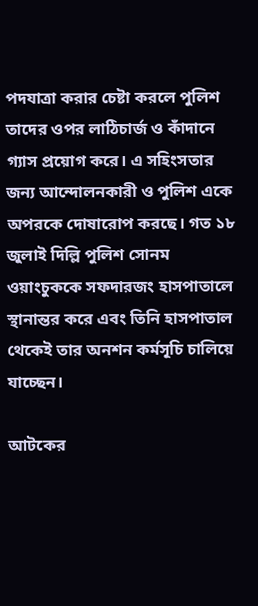পদযাত্রা করার চেষ্টা করলে পুলিশ তাদের ওপর লাঠিচার্জ ও কাঁদানে গ্যাস প্রয়োগ করে। এ সহিংসতার জন্য আন্দোলনকারী ও পুলিশ একে অপরকে দোষারোপ করছে। গত ১৮ জুলাই দিল্লি পুলিশ সোনম ওয়াংচুককে সফদারজং হাসপাতালে স্থানান্তর করে এবং তিনি হাসপাতাল থেকেই তার অনশন কর্মসূচি চালিয়ে যাচ্ছেন।

আটকের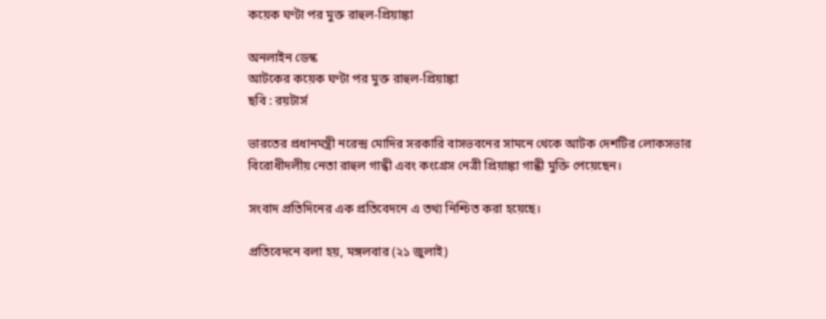কয়েক ঘণ্টা পর মুক্ত রাহুল-প্রিয়াঙ্কা

অনলাইন ডেস্ক
আটকের কয়েক ঘণ্টা পর মুক্ত রাহুল-প্রিয়াঙ্কা
ছবি : রয়টার্স

ভারতের প্রধানমন্ত্রী নরেন্দ্র মোদির সরকারি বাসভবনের সামনে থেকে আটক দেশটির লোকসভার বিরোধীদলীয় নেতা রাহুল গান্ধী এবং কংগ্রেস নেত্রী প্রিয়াঙ্কা গান্ধী মুক্তি পেয়েছেন।

সংবাদ প্রতিদিনের এক প্রতিবেদনে এ তথ্য নিশ্চিত করা হয়েছে।

প্রতিবেদনে বলা হয়, মঙ্গলবার (২১ জুলাই)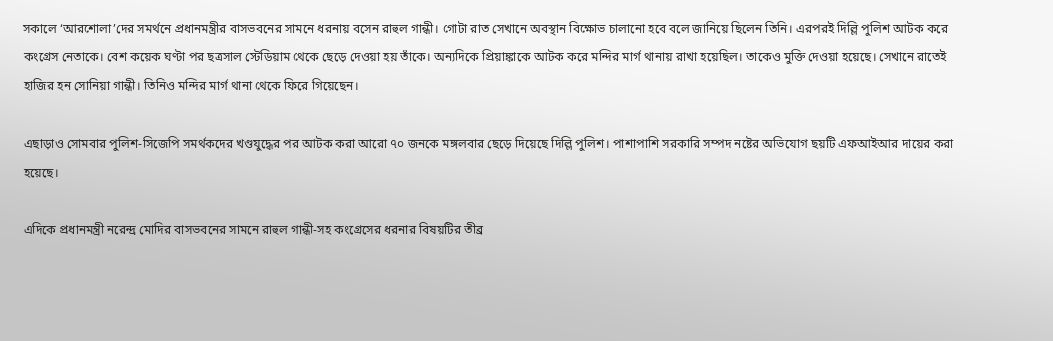সকালে ‘আরশোলা’দের সমর্থনে প্রধানমন্ত্রীর বাসভবনের সামনে ধরনায় বসেন রাহুল গান্ধী। গোটা রাত সেখানে অবস্থান বিক্ষোভ চালানো হবে বলে জানিয়ে ছিলেন তিনি। এরপরই দিল্লি পুলিশ আটক করে কংগ্রেস নেতাকে। বেশ কয়েক ঘণ্টা পর ছত্রসাল স্টেডিয়াম থেকে ছেড়ে দেওয়া হয় তাঁকে। অন্যদিকে প্রিয়াঙ্কাকে আটক করে মন্দির মার্গ থানায় রাখা হয়েছিল। তাকেও মুক্তি দেওয়া হয়েছে। সেখানে রাতেই হাজির হন সোনিয়া গান্ধী। তিনিও মন্দির মার্গ থানা থেকে ফিরে গিয়েছেন।

এছাড়াও সোমবার পুলিশ-সিজেপি সমর্থকদের খণ্ডযুদ্ধের পর আটক করা আরো ৭০ জনকে মঙ্গলবার ছেড়ে দিয়েছে দিল্লি পুলিশ। পাশাপাশি সরকারি সম্পদ নষ্টের অভিযোগ ছয়টি এফআইআর দায়ের করা হয়েছে।

এদিকে প্রধানমন্ত্রী নরেন্দ্র মোদির বাসভবনের সামনে রাহুল গান্ধী-সহ কংগ্রেসের ধরনার বিষয়টির তীব্র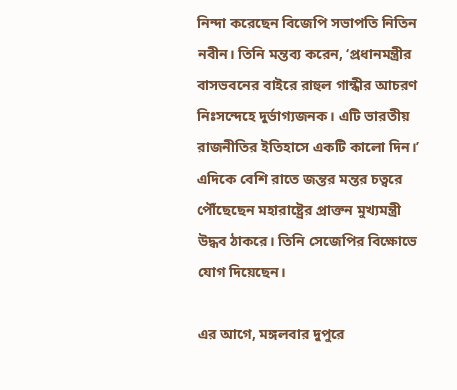নিন্দা করেছেন বিজেপি সভাপতি নিতিন নবীন। তিনি মন্তব্য করেন, ‘প্রধানমন্ত্রীর বাসভবনের বাইরে রাহুল গান্ধীর আচরণ নিঃসন্দেহে দুর্ভাগ্যজনক। এটি ভারতীয় রাজনীতির ইতিহাসে একটি কালো দিন।’ এদিকে বেশি রাতে জন্তর মন্তর চত্বরে পৌঁছেছেন মহারাষ্ট্রের প্রাক্তন মুখ্যমন্ত্রী উদ্ধব ঠাকরে। তিনি সেজেপির বিক্ষোভে যোগ দিয়েছেন।

এর আগে, মঙ্গলবার দুপুরে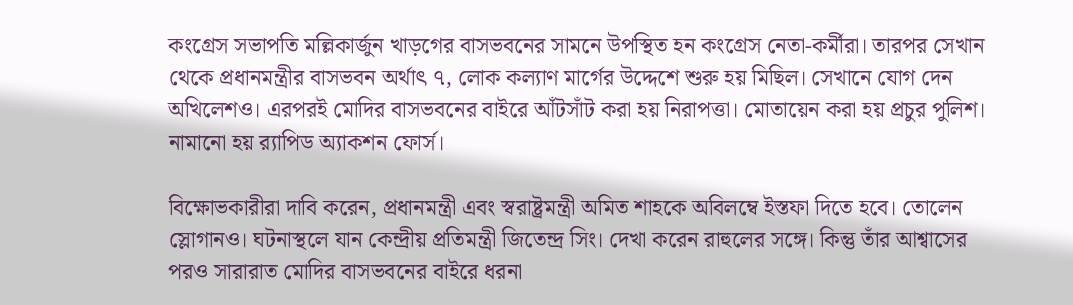কংগ্রেস সভাপতি মল্লিকার্জুন খাড়গের বাসভবনের সামনে উপস্থিত হন কংগ্রেস নেতা-কর্মীরা। তারপর সেখান থেকে প্রধানমন্ত্রীর বাসভবন অর্থাৎ ৭, লোক কল্যাণ মার্গের উদ্দেশে শুরু হয় মিছিল। সেখানে যোগ দেন অখিলেশও। এরপরই মোদির বাসভবনের বাইরে আঁটসাঁট করা হয় নিরাপত্তা। মোতায়েন করা হয় প্রচুর পুলিশ। নামানো হয় র‍্যাপিড অ্যাকশন ফোর্স।

বিক্ষোভকারীরা দাবি করেন, প্রধানমন্ত্রী এবং স্বরাষ্ট্রমন্ত্রী অমিত শাহকে অবিলম্বে ইস্তফা দিতে হবে। তোলেন স্লোগানও। ঘটনাস্থলে যান কেন্দ্রীয় প্রতিমন্ত্রী জিতেন্দ্র সিং। দেখা করেন রাহুলের সঙ্গে। কিন্তু তাঁর আশ্বাসের পরও সারারাত মোদির বাসভবনের বাইরে ধরনা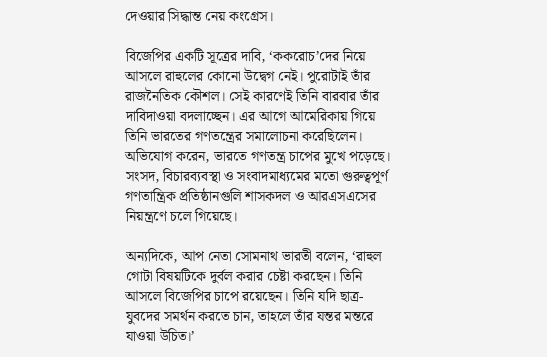দেওয়ার সিদ্ধান্ত নেয় কংগ্রেস।

বিজেপির একটি সূত্রের দাবি, ‘ককরোচ’দের নিয়ে আসলে রাহুলের কোনো উদ্বেগ নেই। পুরোটাই তাঁর রাজনৈতিক কৌশল। সেই কারণেই তিনি বারবার তাঁর দাবিদাওয়া বদলাচ্ছেন। এর আগে আমেরিকায় গিয়ে তিনি ভারতের গণতন্ত্রের সমালোচনা করেছিলেন। অভিযোগ করেন, ভারতে গণতন্ত্র চাপের মুখে পড়েছে। সংসদ, বিচারব্যবস্থা ও সংবাদমাধ্যমের মতো গুরুত্বপূর্ণ গণতান্ত্রিক প্রতিষ্ঠানগুলি শাসকদল ও আরএসএসের নিয়ন্ত্রণে চলে গিয়েছে।

অন্যদিকে, আপ নেতা সোমনাথ ভারতী বলেন, ‘রাহুল গোটা বিষয়টিকে দুর্বল করার চেষ্টা করছেন। তিনি আসলে বিজেপির চাপে রয়েছেন। তিনি যদি ছাত্র-যুবদের সমর্থন করতে চান, তাহলে তাঁর যন্তর মন্তরে যাওয়া উচিত।’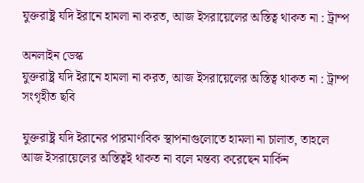যুক্তরাষ্ট্র যদি ইরানে হামলা না করত, আজ ইসরায়েলের অস্তিত্ব থাকত না : ট্রাম্প

অনলাইন ডেস্ক
যুক্তরাষ্ট্র যদি ইরানে হামলা না করত, আজ ইসরায়েলের অস্তিত্ব থাকত না : ট্রাম্প
সংগৃহীত ছবি

যুক্তরাষ্ট্র যদি ইরানের পারমাণবিক স্থাপনাগুলোতে হামলা না চালাত, তাহলে আজ ইসরায়েলের অস্তিত্বই থাকত না বলে মন্তব্য করেছেন মার্কিন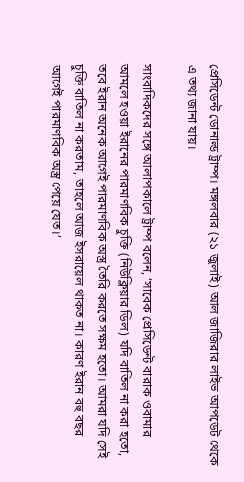প্রেসিডেন্ট ডোনাল্ড ট্রাম্প। মঙ্গলবার (২১ জুলাই) আল জাজিরার লাইভ আপডেট থেকে এ তথ্য জানা যায়।

সাংবাদিকদের সঙ্গে আলাপকালে ট্রাম্প বলেন, ‘সাবেক প্রেসিডেন্ট বারাক ওবামার আমলে হওয়া ইরানের পারমাণবিক চুক্তি (নিউক্লিয়ার ডিল) যদি বাতিল না করা হতো, তবে ইরান অনেক আগেই পারমাণবিক অস্ত্র তৈরি করতে সক্ষম হতো। আমরা যদি সেই চুক্তি বাতিল না করতাম, তাহলে আজ ইসরায়েল থাকত না। কারণ ইরান বহু বছর আগেই পারমাণবিক অস্ত্র পেয়ে যেত।’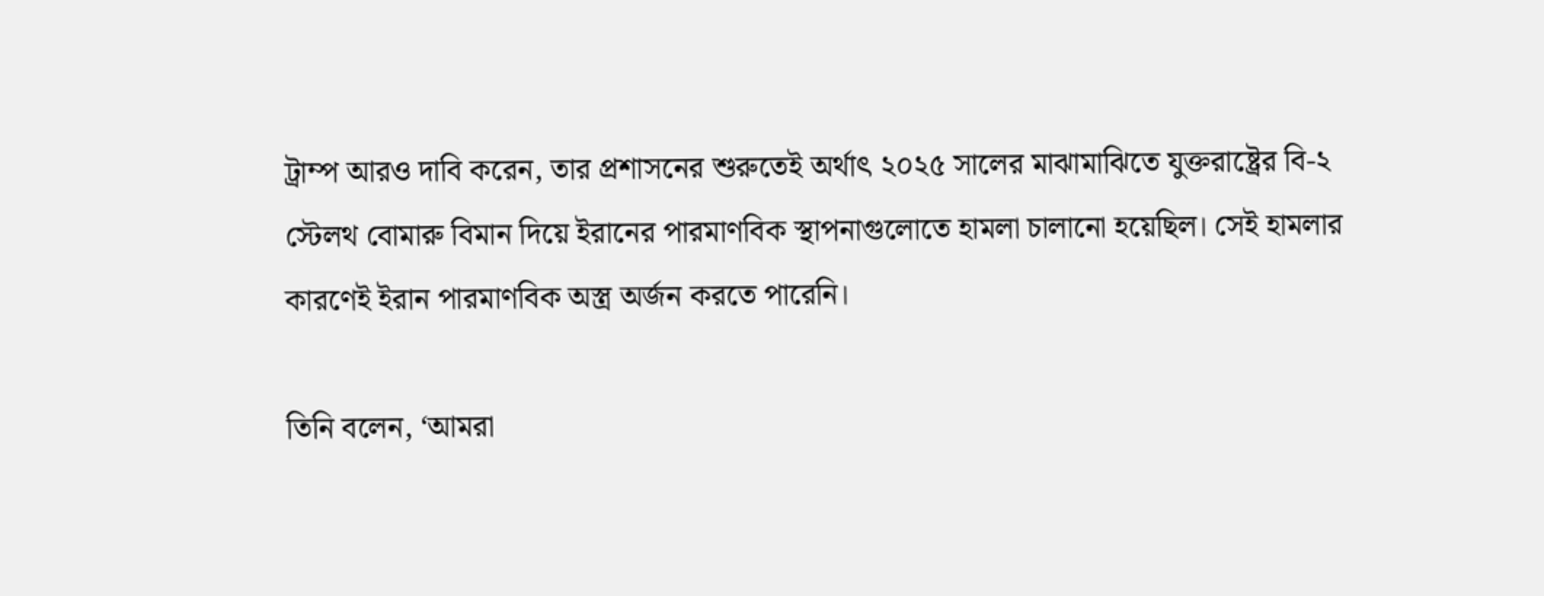ট্রাম্প আরও দাবি করেন, তার প্রশাসনের শুরুতেই অর্থাৎ ২০২৫ সালের মাঝামাঝিতে যুক্তরাষ্ট্রের বি-২ স্টেলথ বোমারু বিমান দিয়ে ইরানের পারমাণবিক স্থাপনাগুলোতে হামলা চালানো হয়েছিল। সেই হামলার কারণেই ইরান পারমাণবিক অস্ত্র অর্জন করতে পারেনি।

তিনি বলেন, ‘আমরা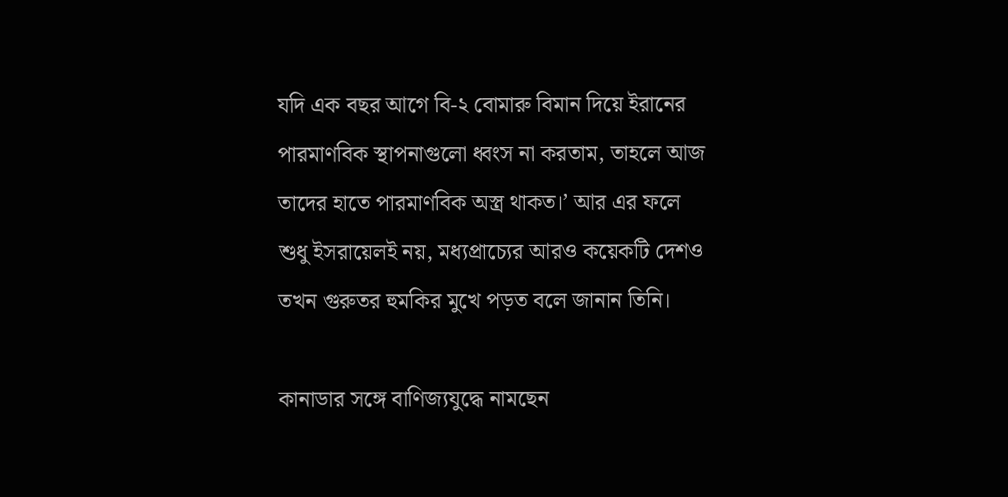যদি এক বছর আগে বি-২ বোমারু বিমান দিয়ে ইরানের পারমাণবিক স্থাপনাগুলো ধ্বংস না করতাম, তাহলে আজ তাদের হাতে পারমাণবিক অস্ত্র থাকত।’ আর এর ফলে শুধু ইসরায়েলই নয়, মধ্যপ্রাচ্যের আরও কয়েকটি দেশও তখন গুরুতর হুমকির মুখে পড়ত বলে জানান তিনি।

কানাডার সঙ্গে বাণিজ্যযুদ্ধে নামছেন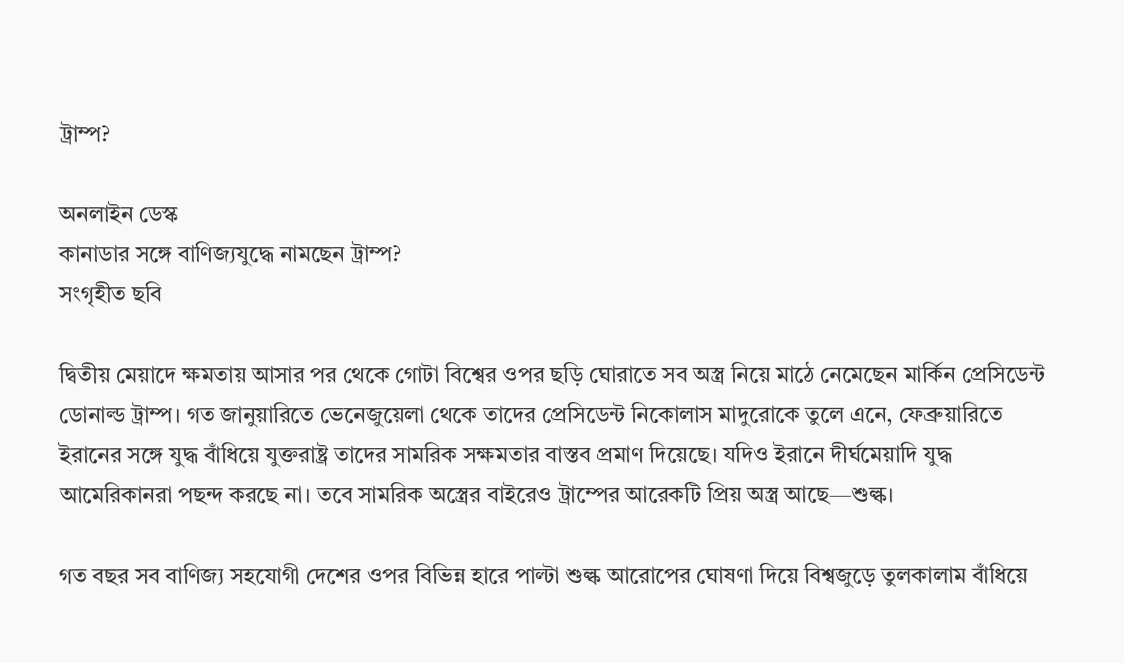ট্রাম্প?

অনলাইন ডেস্ক
কানাডার সঙ্গে বাণিজ্যযুদ্ধে নামছেন ট্রাম্প?
সংগৃহীত ছবি

দ্বিতীয় মেয়াদে ক্ষমতায় আসার পর থেকে গোটা বিশ্বের ওপর ছড়ি ঘোরাতে সব অস্ত্র নিয়ে মাঠে নেমেছেন মার্কিন প্রেসিডেন্ট ডোনাল্ড ট্রাম্প। গত জানুয়ারিতে ভেনেজুয়েলা থেকে তাদের প্রেসিডেন্ট নিকোলাস মাদুরোকে ‍তুলে এনে, ফেব্রুয়ারিতে ইরানের সঙ্গে যুদ্ধ বাঁধিয়ে যুক্তরাষ্ট্র তাদের সামরিক সক্ষমতার বাস্তব প্রমাণ দিয়েছে। যদিও ইরানে দীর্ঘমেয়াদি ‍যুদ্ধ আমেরিকানরা পছন্দ করছে না। তবে সামরিক অস্ত্রের বাইরেও ট্রাম্পের আরেকটি প্রিয় অস্ত্র আছে—শুল্ক।

গত বছর সব বাণিজ্য সহযোগী দেশের ওপর বিভিন্ন হারে পাল্টা শুল্ক আরোপের ঘোষণা দিয়ে বিশ্বজুড়ে তুলকালাম বাঁধিয়ে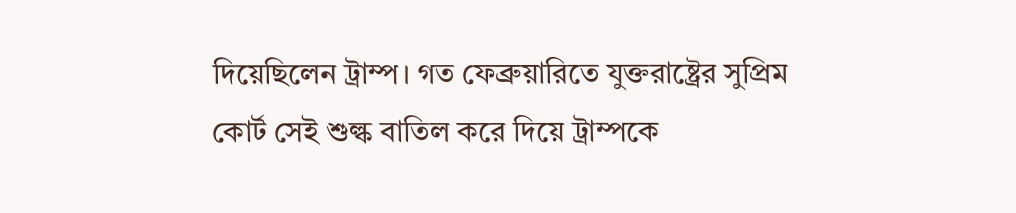দিয়েছিলেন ট্রাম্প। গত ফেব্রুয়ারিতে যুক্তরাষ্ট্রের সুপ্রিম কোর্ট সেই শুল্ক বাতিল করে দিয়ে ট্রাম্পকে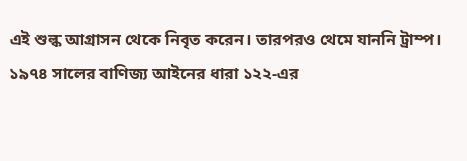এই শুল্ক আগ্রাসন থেকে নিবৃত করেন। তারপরও থেমে যাননি ট্রাম্প। ১৯৭৪ সালের বাণিজ্য আইনের ধারা ১২২-এর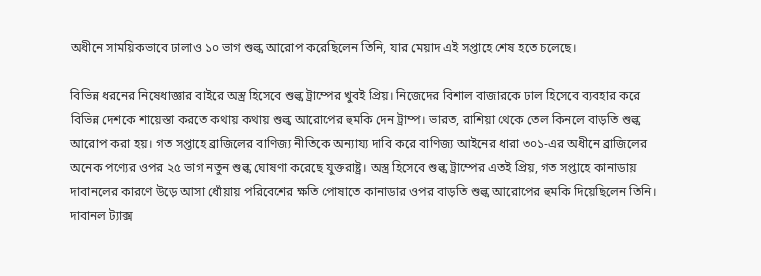অধীনে সাময়িকভাবে ঢালাও ১০ ভাগ শুল্ক আরোপ করেছিলেন তিনি, যার মেয়াদ এই সপ্তাহে শেষ হতে চলেছে।

বিভিন্ন ধরনের নিষেধাজ্ঞার বাইরে অস্ত্র হিসেবে শুল্ক ট্রাম্পের খুবই প্রিয়। নিজেদের বিশাল বাজারকে ঢাল হিসেবে ব্যবহার করে বিভিন্ন দেশকে শায়েস্তা করতে কথায় কথায় শুল্ক আরোপের হুমকি দেন ট্রাম্প। ভারত, রাশিয়া থেকে তেল কিনলে বাড়তি শুল্ক আরোপ করা হয়। গত সপ্তাহে ব্রাজিলের বাণিজ্য নীতিকে অন্যায্য দাবি করে বাণিজ্য আইনের ধারা ৩০১-এর অধীনে ব্রাজিলের অনেক পণ্যের ওপর ২৫ ভাগ নতুন শুল্ক ঘোষণা করেছে যুক্তরাষ্ট্র। অস্ত্র হিসেবে শুল্ক ট্রাম্পের এতই প্রিয়, গত সপ্তাহে কানাডায় দাবানলের কারণে উড়ে আসা ধোঁয়ায় পরিবেশের ক্ষতি পোষাতে কানাডার ওপর বাড়তি শুল্ক আরোপের হুমকি দিয়েছিলেন তিনি। দাবানল ট্যাক্স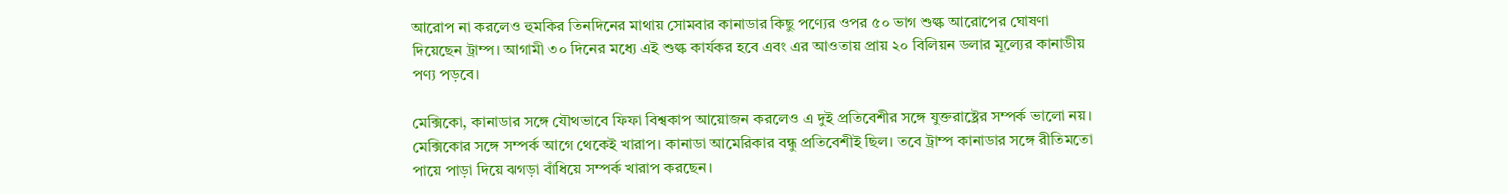আরোপ না করলেও হুমকির তিনদিনের মাথায় সোমবার কানাডার কিছু পণ্যের ওপর ৫০ ভাগ শুল্ক আরোপের ঘোষণা দিয়েছেন ট্রাম্প। আগামী ৩০ দিনের মধ্যে এই শুল্ক কার্যকর হবে এবং এর আওতায় প্রায় ২০ বিলিয়ন ডলার মূল্যের কানাডীয় পণ্য পড়বে।

মেক্সিকো, কানাডার সঙ্গে যৌথভাবে ফিফা বিশ্বকাপ আয়োজন করলেও এ দুই প্রতিবেশীর সঙ্গে যুক্তরাষ্ট্রের সম্পর্ক ভালো নয়। মেক্সিকোর সঙ্গে সম্পর্ক আগে থেকেই খারাপ। কানাডা আমেরিকার বন্ধু প্রতিবেশীই ছিল। তবে ট্রাম্প কানাডার সঙ্গে রীতিমতো পায়ে পাড়া দিয়ে ঝগড়া বাঁধিয়ে সম্পর্ক খারাপ করছেন।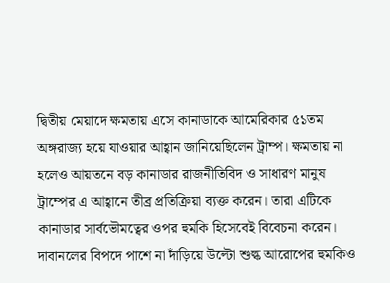দ্বিতীয় মেয়াদে ক্ষমতায় এসে কানাডাকে আমেরিকার ৫১তম অঙ্গরাজ্য হয়ে যাওয়ার আহ্বান জানিয়েছিলেন ট্রাম্প। ক্ষমতায় না হলেও আয়তনে বড় কানাডার রাজনীতিবিদ ও সাধারণ মানুষ ট্রাম্পের এ আহ্বানে তীব্র প্রতিক্রিয়া ব্যক্ত করেন। তারা এটিকে কানাডার সার্বভৌমত্বের ওপর হুমকি হিসেবেই বিবেচনা করেন। দাবানলের বিপদে পাশে না দাঁড়িয়ে উল্টো শুল্ক আরোপের হুমকিও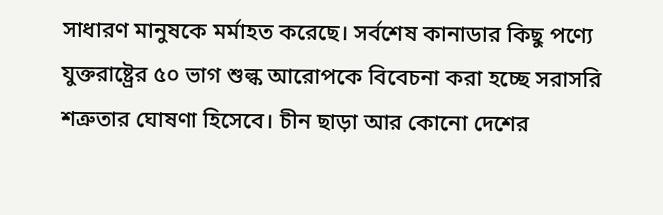সাধারণ মানুষকে মর্মাহত করেছে। সর্বশেষ কানাডার কিছু পণ্যে যুক্তরাষ্ট্রের ৫০ ভাগ শুল্ক আরোপকে বিবেচনা করা হচ্ছে সরাসরি শত্রুতার ঘোষণা হিসেবে। চীন ছাড়া আর কোনো দেশের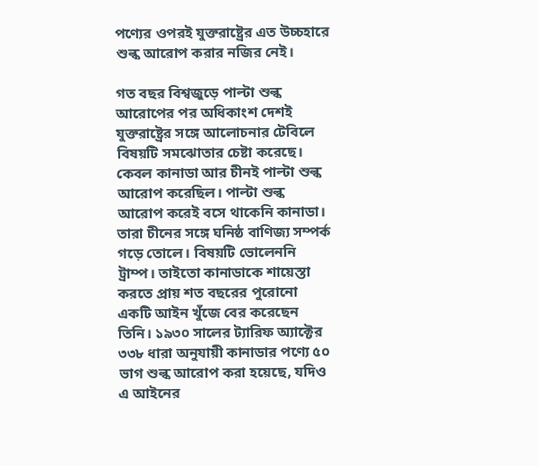পণ্যের ওপরই যুক্তরাষ্ট্রের এত উচ্চহারে শুল্ক আরোপ করার নজির নেই।

গত বছর বিশ্বজুড়ে পাল্টা শুল্ক আরোপের পর অধিকাংশ দেশই যুক্তরাষ্ট্রের সঙ্গে আলোচনার টেবিলে বিষয়টি সমঝোতার চেষ্টা করেছে। কেবল কানাডা আর চীনই পাল্টা শুল্ক আরোপ করেছিল। পাল্টা শুল্ক আরোপ করেই বসে থাকেনি কানাডা। তারা চীনের সঙ্গে ঘনিষ্ঠ বাণিজ্য সম্পর্ক গড়ে তোলে। বিষয়টি ভোলেননি ট্রাম্প। তাইতো কানাডাকে শায়েস্তা করতে প্রায় শত বছরের পুরোনো একটি আইন খুঁজে বের করেছেন তিনি। ১৯৩০ সালের ট্যারিফ অ্যাক্টের ৩৩৮ ধারা অনুযায়ী কানাডার পণ্যে ৫০ ভাগ শুল্ক আরোপ করা হয়েছে, যদিও এ আইনের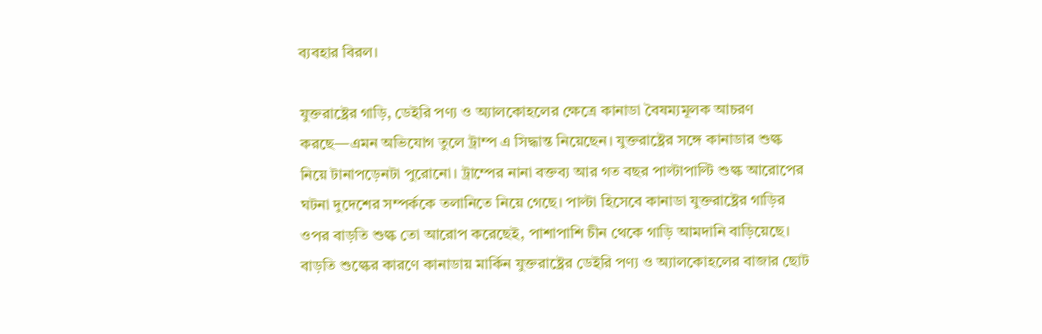ব্যবহার বিরল।

যুক্তরাষ্ট্রের গাড়ি, ডেইরি পণ্য ও অ্যালকোহলের ক্ষেত্রে কানাডা বৈষম্যমূলক আচরণ করছে—এমন অভিযোগ তুলে ট্রাম্প এ সিদ্ধান্ত নিয়েছেন। যুক্তরাষ্ট্রের সঙ্গে কানাডার শুল্ক নিয়ে টানাপড়েনটা পুরোনো। ট্রাম্পের নানা বক্তব্য আর গত বছর পাল্টাপাল্টি শুল্ক আরোপের ঘটনা দুদেশের সম্পর্ককে তলানিতে নিয়ে গেছে। পাল্টা হিসেবে কানাডা যুক্তরাষ্ট্রের গাড়ির ওপর বাড়তি শুল্ক তো আরোপ করেছেই, পাশাপাশি চীন থেকে গাড়ি আমদানি বাড়িয়েছে। বাড়তি শুল্কের কারণে কানাডায় মার্কিন যুক্তরাষ্ট্রের ডেইরি পণ্য ও অ্যালকোহলের বাজার ছোট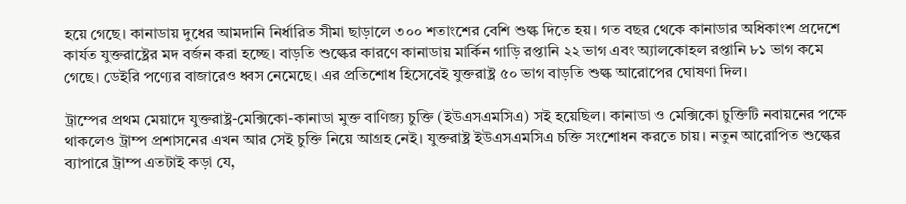হয়ে গেছে। কানাডায় দুধের আমদানি নির্ধারিত সীমা ছাড়ালে ৩০০ শতাংশের বেশি শুল্ক দিতে হয়। গত বছর থেকে কানাডার অধিকাংশ প্রদেশে কার্যত যুক্তরাষ্ট্রের মদ বর্জন করা হচ্ছে। বাড়তি শুল্কের কারণে কানাডায় মার্কিন গাড়ি রপ্তানি ২২ ভাগ এবং অ্যালকোহল রপ্তানি ৮১ ভাগ কমে গেছে। ডেইরি পণ্যের বাজারেও ধ্বস নেমেছে। এর প্রতিশোধ হিসেবেই যুক্তরাষ্ট্র ৫০ ভাগ বাড়তি শুল্ক আরোপের ঘোষণা দিল।

ট্রাম্পের প্রথম মেয়াদে যুক্তরাষ্ট্র-মেক্সিকো-কানাডা মুক্ত বাণিজ্য চুক্তি (ইউএসএমসিএ) সই হয়েছিল। কানাডা ও মেক্সিকো চুক্তিটি নবায়নের পক্ষে থাকলেও ট্রাম্প প্রশাসনের এখন আর সেই চুক্তি নিয়ে আগ্রহ নেই। যুক্তরাষ্ট্র ইউএসএমসিএ চক্তি সংশোধন করতে চায়। নতুন আরোপিত শুল্কের ব্যাপারে ট্রাম্প এতটাই কড়া যে,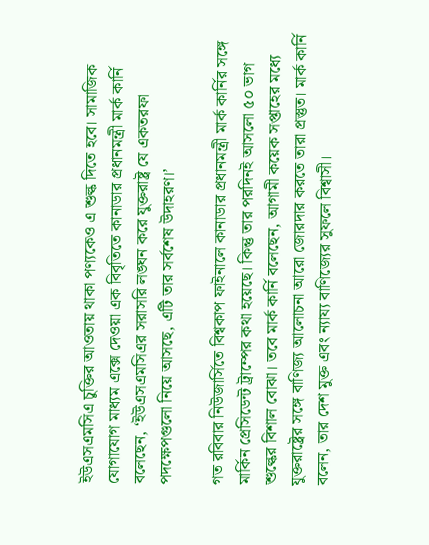ইউএসএমসিএ চুক্তির আওতায় থাকা পণ্যকেও এ শুল্ক দিতে হবে। সামাজিক যোগাযোগ মাধ্যম এক্সে দেওয়া এক বিবৃতিতে কানাডার প্রধানমন্ত্রী মার্ক কার্নি বলেছেন, ‘ইউএসএমসিএর সরাসরি লঙ্ঘন করে যুক্তরাষ্ট্র যে একতরফা পদক্ষেপগুলো নিয়ে আসছে, এটি তার সর্বশেষ উদাহরণ।’

গত রবিবার নিউজার্সিতে বিশ্বকাপ ফাইনালে কানাডার প্রধানমন্ত্রী মার্ক কার্নির সঙ্গে মার্কিন প্রেসিডেন্ট ট্রাম্পের কথা হয়েছে। কিন্তু তার পরদিনই আসলো ৫০ ভাগ শুল্কের বিশাল বোঝা। তবে মার্ক কার্নি বলেছেন, আগামী কয়েক সপ্তাহের মধ্যে যুক্তরাষ্ট্রের সঙ্গে বাণিজ্য আলোচনা আরো জোরদার করতে তারা প্রস্তুত। মার্ক কার্নি বলেন, তার দেশ মুক্ত এবং ন্যায্য বাণিজ্যের সুফলে বিশ্বাসী।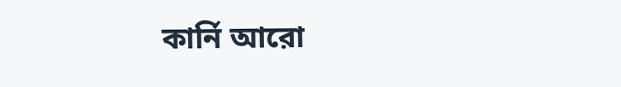কার্নি আরো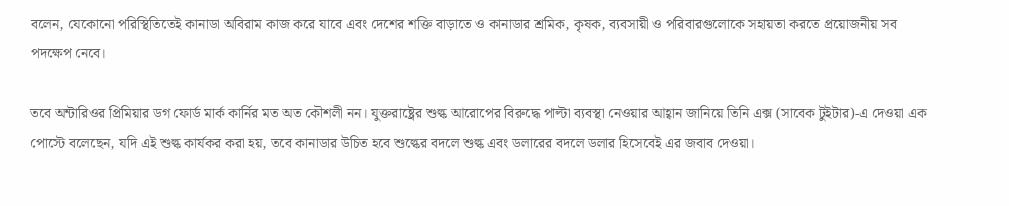বলেন, যেকোনো পরিস্থিতিতেই কানাডা অবিরাম কাজ করে যাবে এবং দেশের শক্তি বাড়াতে ও কানাডার শ্রমিক, কৃষক, ব্যবসায়ী ও পরিবারগুলোকে সহায়তা করতে প্রয়োজনীয় সব পদক্ষেপ নেবে।

তবে অন্টারিওর প্রিমিয়ার ডগ ফোর্ড মার্ক কার্নির মত অত কৌশলী নন। যুক্তরাষ্ট্রের শুল্ক আরোপের বিরুদ্ধে পাল্টা ব্যবস্থা নেওয়ার আহ্বান জানিয়ে তিনি এক্স (সাবেক টুইটার)-এ দেওয়া এক পোস্টে বলেছেন, যদি এই শুল্ক কার্যকর করা হয়, তবে কানাডার উচিত হবে শুল্কের বদলে শুল্ক এবং ডলারের বদলে ডলার হিসেবেই এর জবাব দেওয়া।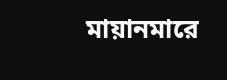মায়ানমারে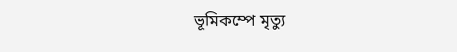ভূমিকম্পে মৃত্যু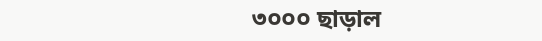৩০০০ ছাড়াল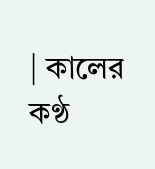| কালের কণ্ঠ